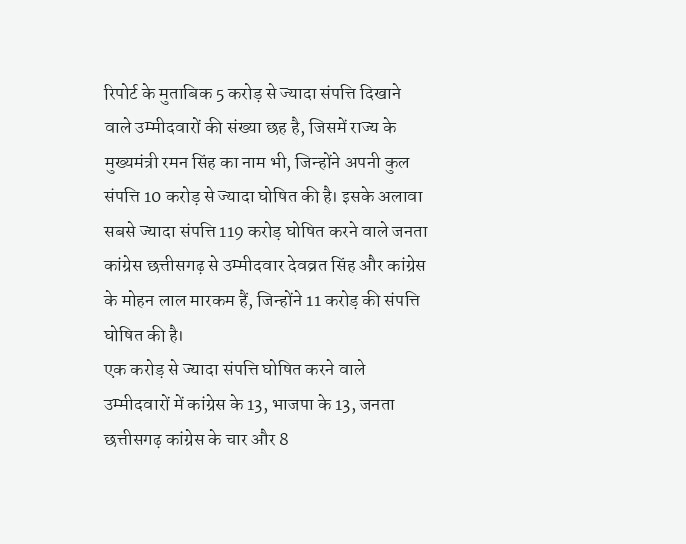रिपोर्ट के मुताबिक 5 करोड़ से ज्यादा संपत्ति दिखाने वाले उम्मीदवारों की संख्या छह है, जिसमें राज्य के मुख्यमंत्री रमन सिंह का नाम भी, जिन्होंने अपनी कुल संपत्ति 10 करोड़ से ज्यादा घोषित की है। इसके अलावा सबसे ज्यादा संपत्ति 119 करोड़ घोषित करने वाले जनता कांग्रेस छत्तीसगढ़ से उम्मीदवार देवव्रत सिंह और कांग्रेस के मोहन लाल मारकम हैं, जिन्होंने 11 करोड़ की संपत्ति घोषित की है।
एक करोड़ से ज्यादा संपत्ति घोषित करने वाले उम्मीदवारों में कांग्रेस के 13, भाजपा के 13, जनता छत्तीसगढ़ कांग्रेस के चार और 8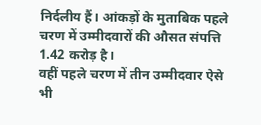निर्दलीय हैं। आंकड़ों के मुताबिक पहले चरण में उम्मीदवारों की औसत संपत्ति 1.42 करोड़ है।
वहीं पहले चरण में तीन उम्मीदवार ऐसे भी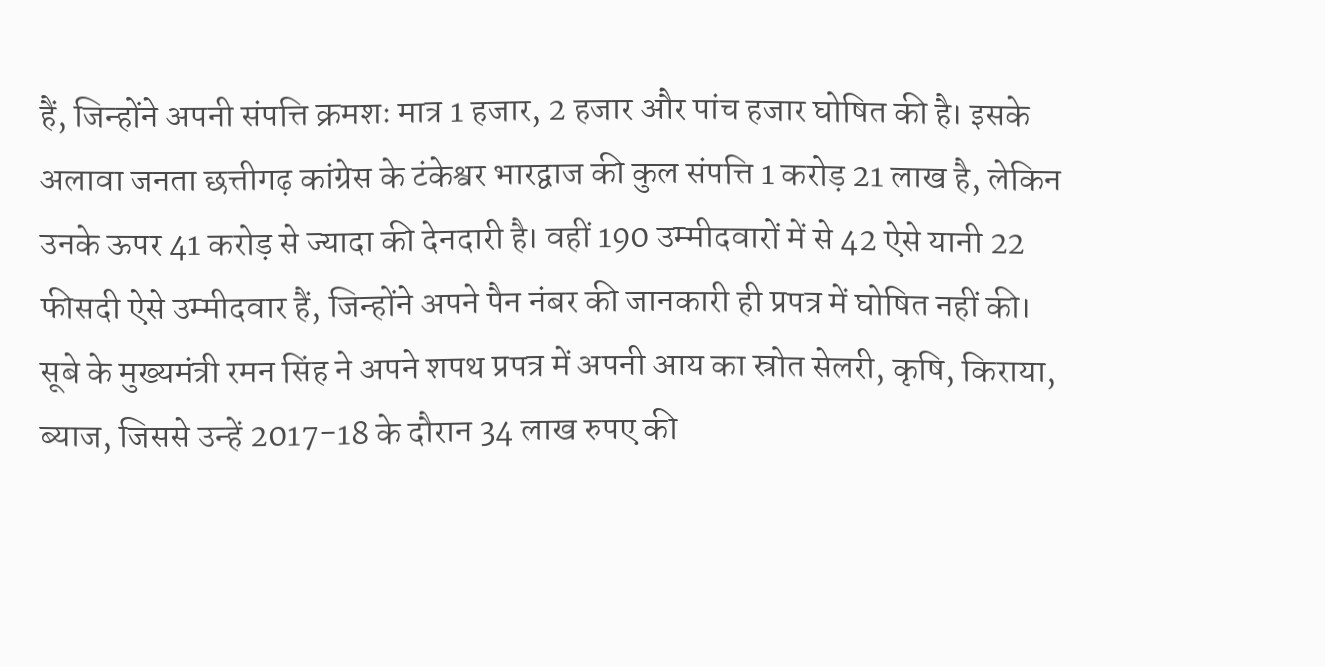हैं, जिन्होंने अपनी संपत्ति क्रमशः मात्र 1 हजार, 2 हजार और पांच हजार घोषित की है। इसके अलावा जनता छत्तीगढ़ कांग्रेस के टंकेश्वर भारद्वाज की कुल संपत्ति 1 करोड़ 21 लाख है, लेकिन उनके ऊपर 41 करोड़ से ज्यादा की देनदारी है। वहीं 190 उम्मीदवारों में से 42 ऐसे यानी 22 फीसदी ऐसे उम्मीदवार हैं, जिन्होंने अपने पैन नंबर की जानकारी ही प्रपत्र में घोषित नहीं की।
सूबे के मुख्यमंत्री रमन सिंह ने अपने शपथ प्रपत्र में अपनी आय का स्रोत सेलरी, कृषि, किराया, ब्याज, जिससे उन्हें 2017-18 के दौरान 34 लाख रुपए की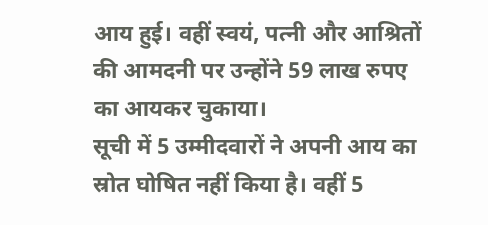आय हुई। वहीं स्वयं, पत्नी और आश्रितों की आमदनी पर उन्होंने 59 लाख रुपए का आयकर चुकाया।
सूची में 5 उम्मीदवारों ने अपनी आय का स्रोत घोषित नहीं किया है। वहीं 5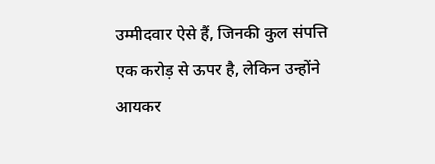उम्मीदवार ऐसे हैं, जिनकी कुल संपत्ति एक करोड़ से ऊपर है, लेकिन उन्होंने आयकर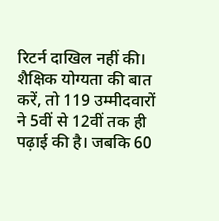रिटर्न दाखिल नहीं की। शैक्षिक योग्यता की बात करें, तो 119 उम्मीदवारों ने 5वीं से 12वीं तक ही पढ़ाई की है। जबकि 60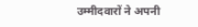उम्मीदवारों ने अपनी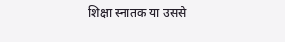शिक्षा स्नातक या उससे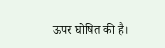ऊपर घोषित की है।